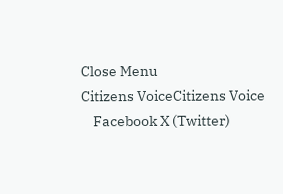Close Menu
Citizens VoiceCitizens Voice
    Facebook X (Twitter)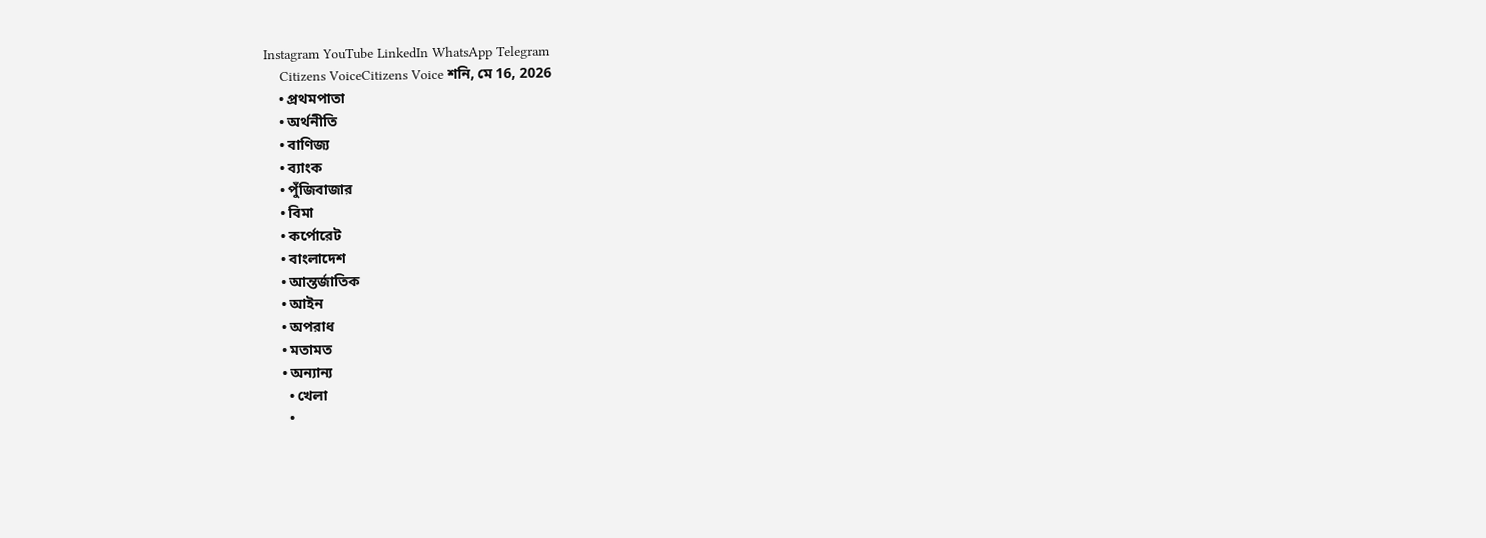Instagram YouTube LinkedIn WhatsApp Telegram
    Citizens VoiceCitizens Voice শনি, মে 16, 2026
    • প্রথমপাতা
    • অর্থনীতি
    • বাণিজ্য
    • ব্যাংক
    • পুঁজিবাজার
    • বিমা
    • কর্পোরেট
    • বাংলাদেশ
    • আন্তর্জাতিক
    • আইন
    • অপরাধ
    • মতামত
    • অন্যান্য
      • খেলা
      •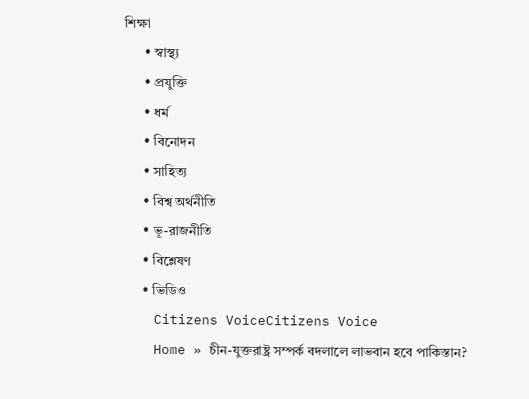শিক্ষা
      • স্বাস্থ্য
      • প্রযুক্তি
      • ধর্ম
      • বিনোদন
      • সাহিত্য
      • বিশ্ব অর্থনীতি
      • ভূ-রাজনীতি
      • বিশ্লেষণ
      • ভিডিও
    Citizens VoiceCitizens Voice
    Home » চীন-যুক্তরাষ্ট্র সম্পর্ক বদলালে লাভবান হবে পাকিস্তান?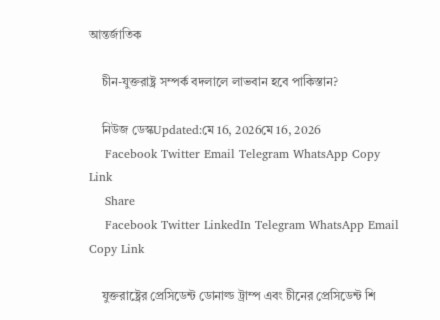আন্তর্জাতিক

    চীন-যুক্তরাষ্ট্র সম্পর্ক বদলালে লাভবান হবে পাকিস্তান?

    নিউজ ডেস্কUpdated:মে 16, 2026মে 16, 2026
    Facebook Twitter Email Telegram WhatsApp Copy Link
    Share
    Facebook Twitter LinkedIn Telegram WhatsApp Email Copy Link

    যুক্তরাষ্ট্রের প্রেসিডেন্ট ডোনাল্ড ট্রাম্প এবং চীনের প্রেসিডেন্ট শি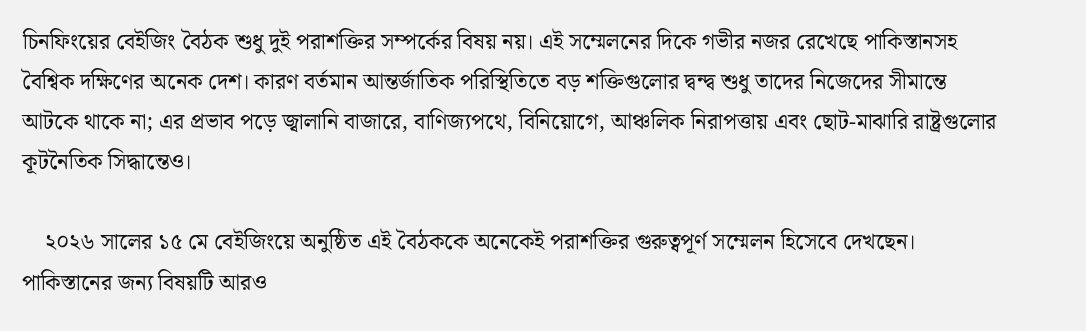চিনফিংয়ের বেইজিং বৈঠক শুধু দুই পরাশক্তির সম্পর্কের বিষয় নয়। এই সম্মেলনের দিকে গভীর নজর রেখেছে পাকিস্তানসহ বৈশ্বিক দক্ষিণের অনেক দেশ। কারণ বর্তমান আন্তর্জাতিক পরিস্থিতিতে বড় শক্তিগুলোর দ্বন্দ্ব শুধু তাদের নিজেদের সীমান্তে আটকে থাকে না; এর প্রভাব পড়ে জ্বালানি বাজারে, বাণিজ্যপথে, বিনিয়োগে, আঞ্চলিক নিরাপত্তায় এবং ছোট-মাঝারি রাষ্ট্রগুলোর কূটনৈতিক সিদ্ধান্তেও।

    ২০২৬ সালের ১৫ মে বেইজিংয়ে অনুষ্ঠিত এই বৈঠককে অনেকেই পরাশক্তির গুরুত্বপূর্ণ সম্মেলন হিসেবে দেখছেন। পাকিস্তানের জন্য বিষয়টি আরও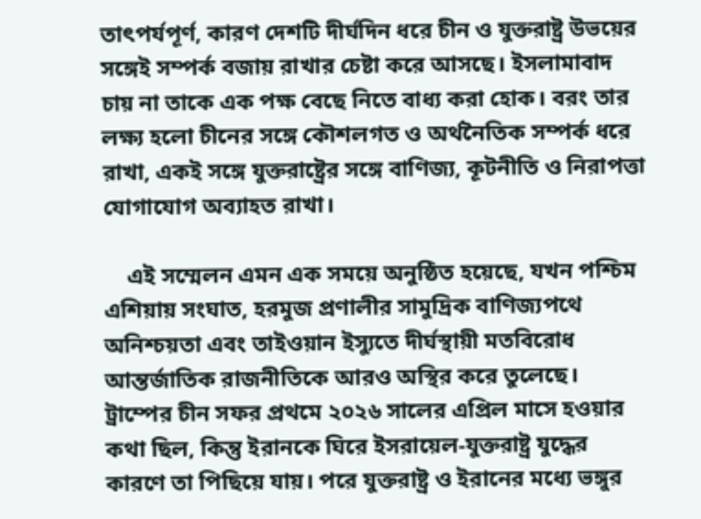তাৎপর্যপূর্ণ, কারণ দেশটি দীর্ঘদিন ধরে চীন ও যুক্তরাষ্ট্র উভয়ের সঙ্গেই সম্পর্ক বজায় রাখার চেষ্টা করে আসছে। ইসলামাবাদ চায় না তাকে এক পক্ষ বেছে নিতে বাধ্য করা হোক। বরং তার লক্ষ্য হলো চীনের সঙ্গে কৌশলগত ও অর্থনৈতিক সম্পর্ক ধরে রাখা, একই সঙ্গে যুক্তরাষ্ট্রের সঙ্গে বাণিজ্য, কূটনীতি ও নিরাপত্তা যোগাযোগ অব্যাহত রাখা।

    এই সম্মেলন এমন এক সময়ে অনুষ্ঠিত হয়েছে, যখন পশ্চিম এশিয়ায় সংঘাত, হরমুজ প্রণালীর সামুদ্রিক বাণিজ্যপথে অনিশ্চয়তা এবং তাইওয়ান ইস্যুতে দীর্ঘস্থায়ী মতবিরোধ আন্তর্জাতিক রাজনীতিকে আরও অস্থির করে তুলেছে। ট্রাম্পের চীন সফর প্রথমে ২০২৬ সালের এপ্রিল মাসে হওয়ার কথা ছিল, কিন্তু ইরানকে ঘিরে ইসরায়েল-যুক্তরাষ্ট্র যুদ্ধের কারণে তা পিছিয়ে যায়। পরে যুক্তরাষ্ট্র ও ইরানের মধ্যে ভঙ্গুর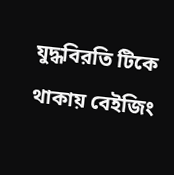যুদ্ধবিরতি টিকে থাকায় বেইজিং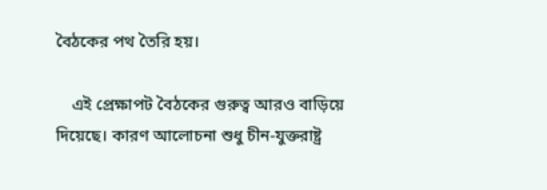বৈঠকের পথ তৈরি হয়।

    এই প্রেক্ষাপট বৈঠকের গুরুত্ব আরও বাড়িয়ে দিয়েছে। কারণ আলোচনা শুধু চীন-যুক্তরাষ্ট্র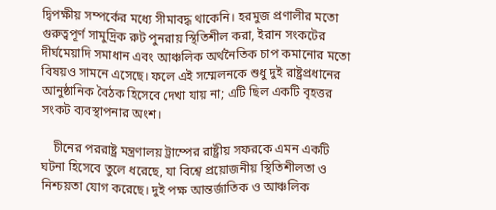দ্বিপক্ষীয় সম্পর্কের মধ্যে সীমাবদ্ধ থাকেনি। হরমুজ প্রণালীর মতো গুরুত্বপূর্ণ সামুদ্রিক রুট পুনরায় স্থিতিশীল করা, ইরান সংকটের দীর্ঘমেয়াদি সমাধান এবং আঞ্চলিক অর্থনৈতিক চাপ কমানোর মতো বিষয়ও সামনে এসেছে। ফলে এই সম্মেলনকে শুধু দুই রাষ্ট্রপ্রধানের আনুষ্ঠানিক বৈঠক হিসেবে দেখা যায় না; এটি ছিল একটি বৃহত্তর সংকট ব্যবস্থাপনার অংশ।

    চীনের পররাষ্ট্র মন্ত্রণালয় ট্রাম্পের রাষ্ট্রীয় সফরকে এমন একটি ঘটনা হিসেবে তুলে ধরেছে, যা বিশ্বে প্রয়োজনীয় স্থিতিশীলতা ও নিশ্চয়তা যোগ করেছে। দুই পক্ষ আন্তর্জাতিক ও আঞ্চলিক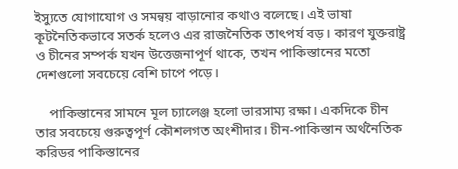ইস্যুতে যোগাযোগ ও সমন্বয় বাড়ানোর কথাও বলেছে। এই ভাষা কূটনৈতিকভাবে সতর্ক হলেও এর রাজনৈতিক তাৎপর্য বড়। কারণ যুক্তরাষ্ট্র ও চীনের সম্পর্ক যখন উত্তেজনাপূর্ণ থাকে, তখন পাকিস্তানের মতো দেশগুলো সবচেয়ে বেশি চাপে পড়ে।

    পাকিস্তানের সামনে মূল চ্যালেঞ্জ হলো ভারসাম্য রক্ষা। একদিকে চীন তার সবচেয়ে গুরুত্বপূর্ণ কৌশলগত অংশীদার। চীন-পাকিস্তান অর্থনৈতিক করিডর পাকিস্তানের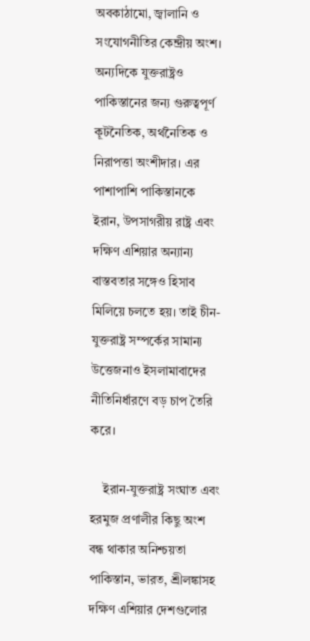অবকাঠামো, জ্বালানি ও সংযোগনীতির কেন্দ্রীয় অংশ। অন্যদিকে যুক্তরাষ্ট্রও পাকিস্তানের জন্য গুরুত্বপূর্ণ কূটনৈতিক, অর্থনৈতিক ও নিরাপত্তা অংশীদার। এর পাশাপাশি পাকিস্তানকে ইরান, উপসাগরীয় রাষ্ট্র এবং দক্ষিণ এশিয়ার অন্যান্য বাস্তবতার সঙ্গেও হিসাব মিলিয়ে চলতে হয়। তাই চীন-যুক্তরাষ্ট্র সম্পর্কের সামান্য উত্তেজনাও ইসলামাবাদের নীতিনির্ধারণে বড় চাপ তৈরি করে।

    ইরান-যুক্তরাষ্ট্র সংঘাত এবং হরমুজ প্রণালীর কিছু অংশ বন্ধ থাকার অনিশ্চয়তা পাকিস্তান, ভারত, শ্রীলঙ্কাসহ দক্ষিণ এশিয়ার দেশগুলোর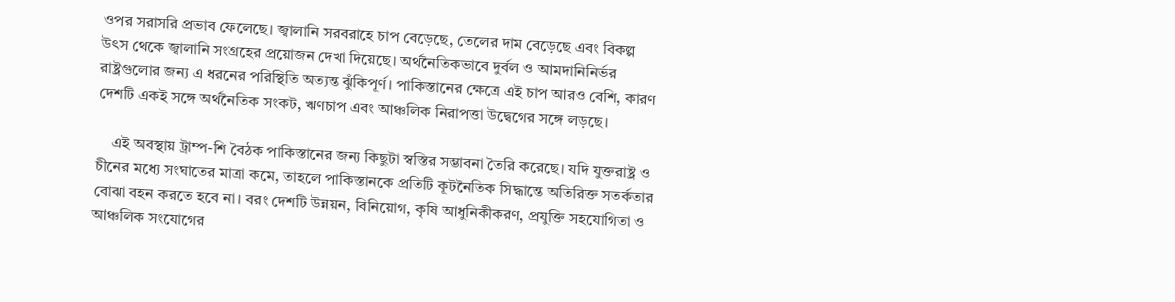ওপর সরাসরি প্রভাব ফেলেছে। জ্বালানি সরবরাহে চাপ বেড়েছে, তেলের দাম বেড়েছে এবং বিকল্প উৎস থেকে জ্বালানি সংগ্রহের প্রয়োজন দেখা দিয়েছে। অর্থনৈতিকভাবে দুর্বল ও আমদানিনির্ভর রাষ্ট্রগুলোর জন্য এ ধরনের পরিস্থিতি অত্যন্ত ঝুঁকিপূর্ণ। পাকিস্তানের ক্ষেত্রে এই চাপ আরও বেশি, কারণ দেশটি একই সঙ্গে অর্থনৈতিক সংকট, ঋণচাপ এবং আঞ্চলিক নিরাপত্তা উদ্বেগের সঙ্গে লড়ছে।

    এই অবস্থায় ট্রাম্প-শি বৈঠক পাকিস্তানের জন্য কিছুটা স্বস্তির সম্ভাবনা তৈরি করেছে। যদি যুক্তরাষ্ট্র ও চীনের মধ্যে সংঘাতের মাত্রা কমে, তাহলে পাকিস্তানকে প্রতিটি কূটনৈতিক সিদ্ধান্তে অতিরিক্ত সতর্কতার বোঝা বহন করতে হবে না। বরং দেশটি উন্নয়ন, বিনিয়োগ, কৃষি আধুনিকীকরণ, প্রযুক্তি সহযোগিতা ও আঞ্চলিক সংযোগের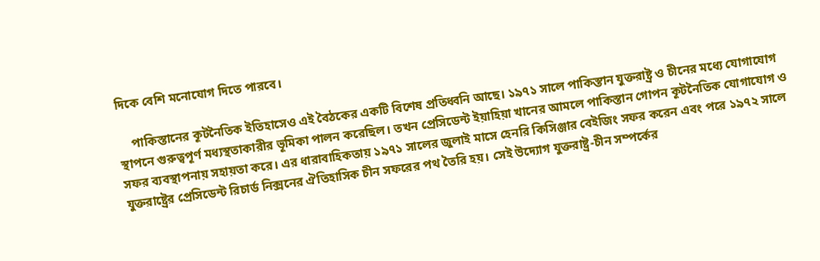দিকে বেশি মনোযোগ দিতে পারবে।

    পাকিস্তানের কূটনৈতিক ইতিহাসেও এই বৈঠকের একটি বিশেষ প্রতিধ্বনি আছে। ১৯৭১ সালে পাকিস্তান যুক্তরাষ্ট্র ও চীনের মধ্যে যোগাযোগ স্থাপনে গুরুত্বপূর্ণ মধ্যস্থতাকারীর ভূমিকা পালন করেছিল। তখন প্রেসিডেন্ট ইয়াহিয়া খানের আমলে পাকিস্তান গোপন কূটনৈতিক যোগাযোগ ও সফর ব্যবস্থাপনায় সহায়তা করে। এর ধারাবাহিকতায় ১৯৭১ সালের জুলাই মাসে হেনরি কিসিঞ্জার বেইজিং সফর করেন এবং পরে ১৯৭২ সালে যুক্তরাষ্ট্রের প্রেসিডেন্ট রিচার্ড নিক্সনের ঐতিহাসিক চীন সফরের পথ তৈরি হয়। সেই উদ্যোগ যুক্তরাষ্ট্র-চীন সম্পর্কের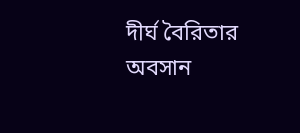দীর্ঘ বৈরিতার অবসান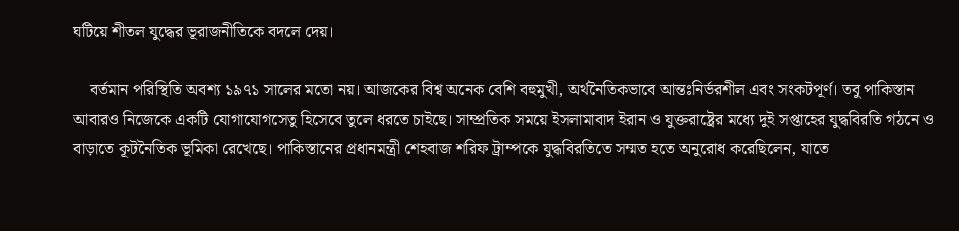ঘটিয়ে শীতল যুদ্ধের ভূরাজনীতিকে বদলে দেয়।

    বর্তমান পরিস্থিতি অবশ্য ১৯৭১ সালের মতো নয়। আজকের বিশ্ব অনেক বেশি বহুমুখী, অর্থনৈতিকভাবে আন্তঃনির্ভরশীল এবং সংকটপূর্ণ। তবু পাকিস্তান আবারও নিজেকে একটি যোগাযোগসেতু হিসেবে তুলে ধরতে চাইছে। সাম্প্রতিক সময়ে ইসলামাবাদ ইরান ও যুক্তরাষ্ট্রের মধ্যে দুই সপ্তাহের যুদ্ধবিরতি গঠনে ও বাড়াতে কূটনৈতিক ভূমিকা রেখেছে। পাকিস্তানের প্রধানমন্ত্রী শেহবাজ শরিফ ট্রাম্পকে যুদ্ধবিরতিতে সম্মত হতে অনুরোধ করেছিলেন, যাতে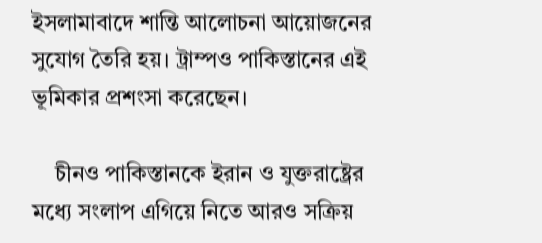ইসলামাবাদে শান্তি আলোচনা আয়োজনের সুযোগ তৈরি হয়। ট্রাম্পও পাকিস্তানের এই ভূমিকার প্রশংসা করেছেন।

    চীনও পাকিস্তানকে ইরান ও যুক্তরাষ্ট্রের মধ্যে সংলাপ এগিয়ে নিতে আরও সক্রিয়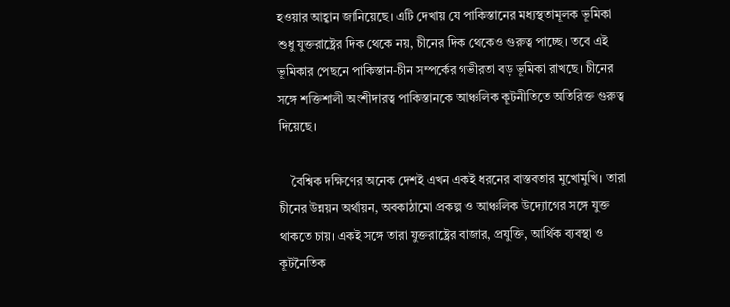হওয়ার আহ্বান জানিয়েছে। এটি দেখায় যে পাকিস্তানের মধ্যস্থতামূলক ভূমিকা শুধু যুক্তরাষ্ট্রের দিক থেকে নয়, চীনের দিক থেকেও গুরুত্ব পাচ্ছে। তবে এই ভূমিকার পেছনে পাকিস্তান-চীন সম্পর্কের গভীরতা বড় ভূমিকা রাখছে। চীনের সঙ্গে শক্তিশালী অংশীদারত্ব পাকিস্তানকে আঞ্চলিক কূটনীতিতে অতিরিক্ত গুরুত্ব দিয়েছে।

    বৈশ্বিক দক্ষিণের অনেক দেশই এখন একই ধরনের বাস্তবতার মুখোমুখি। তারা চীনের উন্নয়ন অর্থায়ন, অবকাঠামো প্রকল্প ও আঞ্চলিক উদ্যোগের সঙ্গে যুক্ত থাকতে চায়। একই সঙ্গে তারা যুক্তরাষ্ট্রের বাজার, প্রযুক্তি, আর্থিক ব্যবস্থা ও কূটনৈতিক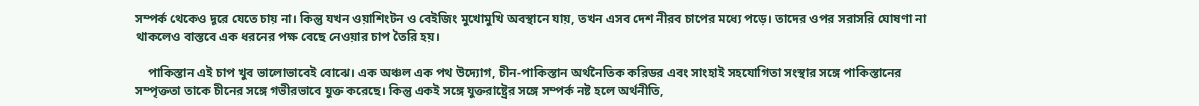সম্পর্ক থেকেও দূরে যেতে চায় না। কিন্তু যখন ওয়াশিংটন ও বেইজিং মুখোমুখি অবস্থানে যায়, তখন এসব দেশ নীরব চাপের মধ্যে পড়ে। তাদের ওপর সরাসরি ঘোষণা না থাকলেও বাস্তবে এক ধরনের পক্ষ বেছে নেওয়ার চাপ তৈরি হয়।

    পাকিস্তান এই চাপ খুব ভালোভাবেই বোঝে। এক অঞ্চল এক পথ উদ্যোগ, চীন-পাকিস্তান অর্থনৈতিক করিডর এবং সাংহাই সহযোগিতা সংস্থার সঙ্গে পাকিস্তানের সম্পৃক্ততা তাকে চীনের সঙ্গে গভীরভাবে যুক্ত করেছে। কিন্তু একই সঙ্গে যুক্তরাষ্ট্রের সঙ্গে সম্পর্ক নষ্ট হলে অর্থনীতি,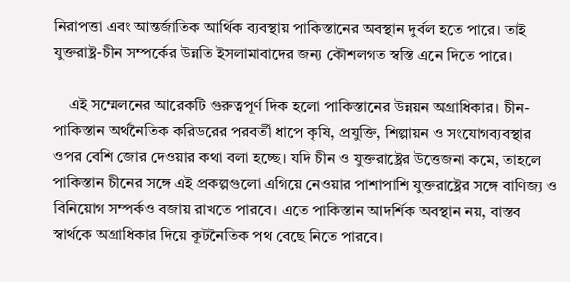নিরাপত্তা এবং আন্তর্জাতিক আর্থিক ব্যবস্থায় পাকিস্তানের অবস্থান দুর্বল হতে পারে। তাই যুক্তরাষ্ট্র-চীন সম্পর্কের উন্নতি ইসলামাবাদের জন্য কৌশলগত স্বস্তি এনে দিতে পারে।

    এই সম্মেলনের আরেকটি গুরুত্বপূর্ণ দিক হলো পাকিস্তানের উন্নয়ন অগ্রাধিকার। চীন-পাকিস্তান অর্থনৈতিক করিডরের পরবর্তী ধাপে কৃষি, প্রযুক্তি, শিল্পায়ন ও সংযোগব্যবস্থার ওপর বেশি জোর দেওয়ার কথা বলা হচ্ছে। যদি চীন ও যুক্তরাষ্ট্রের উত্তেজনা কমে, তাহলে পাকিস্তান চীনের সঙ্গে এই প্রকল্পগুলো এগিয়ে নেওয়ার পাশাপাশি যুক্তরাষ্ট্রের সঙ্গে বাণিজ্য ও বিনিয়োগ সম্পর্কও বজায় রাখতে পারবে। এতে পাকিস্তান আদর্শিক অবস্থান নয়, বাস্তব স্বার্থকে অগ্রাধিকার দিয়ে কূটনৈতিক পথ বেছে নিতে পারবে।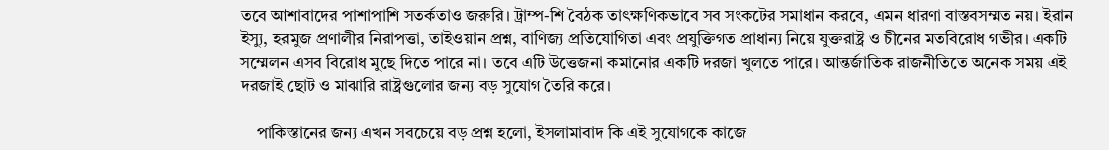তবে আশাবাদের পাশাপাশি সতর্কতাও জরুরি। ট্রাম্প-শি বৈঠক তাৎক্ষণিকভাবে সব সংকটের সমাধান করবে, এমন ধারণা বাস্তবসম্মত নয়। ইরান ইস্যু, হরমুজ প্রণালীর নিরাপত্তা, তাইওয়ান প্রশ্ন, বাণিজ্য প্রতিযোগিতা এবং প্রযুক্তিগত প্রাধান্য নিয়ে যুক্তরাষ্ট্র ও চীনের মতবিরোধ গভীর। একটি সম্মেলন এসব বিরোধ মুছে দিতে পারে না। তবে এটি উত্তেজনা কমানোর একটি দরজা খুলতে পারে। আন্তর্জাতিক রাজনীতিতে অনেক সময় এই দরজাই ছোট ও মাঝারি রাষ্ট্রগুলোর জন্য বড় সুযোগ তৈরি করে।

    পাকিস্তানের জন্য এখন সবচেয়ে বড় প্রশ্ন হলো, ইসলামাবাদ কি এই সুযোগকে কাজে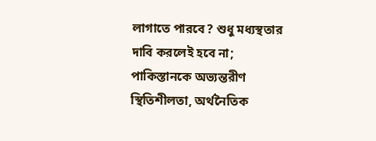লাগাতে পারবে? শুধু মধ্যস্থতার দাবি করলেই হবে না; পাকিস্তানকে অভ্যন্তরীণ স্থিতিশীলতা, অর্থনৈতিক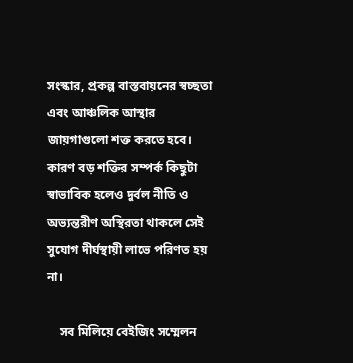সংস্কার, প্রকল্প বাস্তবায়নের স্বচ্ছতা এবং আঞ্চলিক আস্থার জায়গাগুলো শক্ত করতে হবে। কারণ বড় শক্তির সম্পর্ক কিছুটা স্বাভাবিক হলেও দুর্বল নীতি ও অভ্যন্তরীণ অস্থিরতা থাকলে সেই সুযোগ দীর্ঘস্থায়ী লাভে পরিণত হয় না।

    সব মিলিয়ে বেইজিং সম্মেলন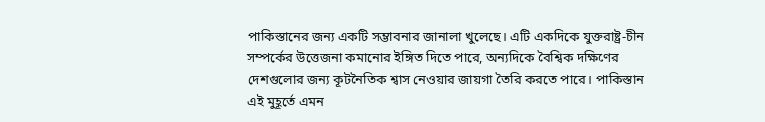পাকিস্তানের জন্য একটি সম্ভাবনার জানালা খুলেছে। এটি একদিকে যুক্তরাষ্ট্র-চীন সম্পর্কের উত্তেজনা কমানোর ইঙ্গিত দিতে পারে, অন্যদিকে বৈশ্বিক দক্ষিণের দেশগুলোর জন্য কূটনৈতিক শ্বাস নেওয়ার জায়গা তৈরি করতে পারে। পাকিস্তান এই মুহূর্তে এমন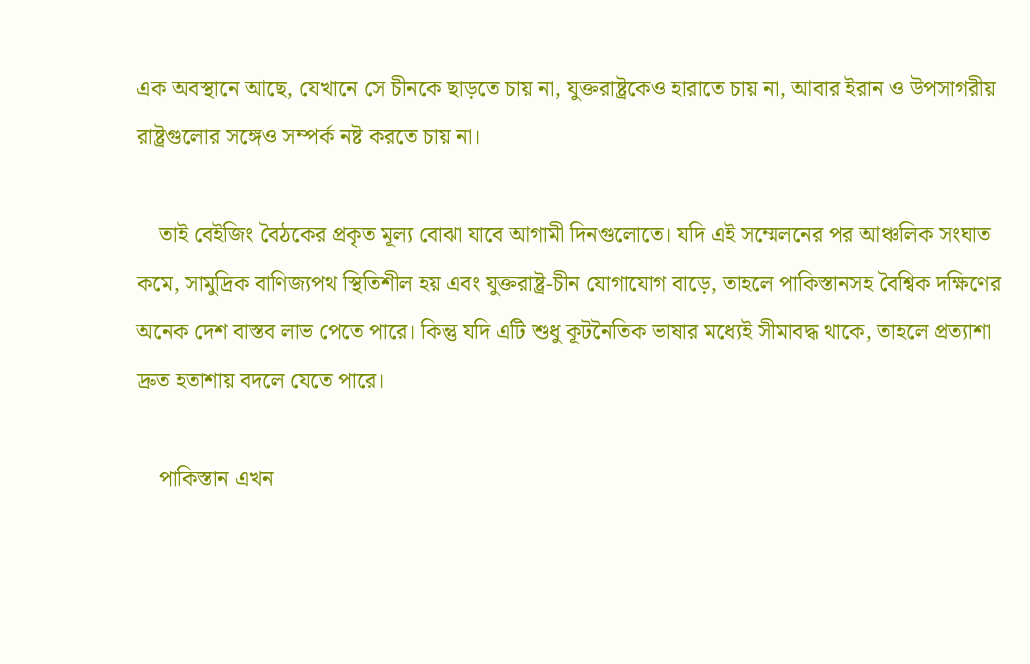এক অবস্থানে আছে, যেখানে সে চীনকে ছাড়তে চায় না, যুক্তরাষ্ট্রকেও হারাতে চায় না, আবার ইরান ও উপসাগরীয় রাষ্ট্রগুলোর সঙ্গেও সম্পর্ক নষ্ট করতে চায় না।

    তাই বেইজিং বৈঠকের প্রকৃত মূল্য বোঝা যাবে আগামী দিনগুলোতে। যদি এই সম্মেলনের পর আঞ্চলিক সংঘাত কমে, সামুদ্রিক বাণিজ্যপথ স্থিতিশীল হয় এবং যুক্তরাষ্ট্র-চীন যোগাযোগ বাড়ে, তাহলে পাকিস্তানসহ বৈশ্বিক দক্ষিণের অনেক দেশ বাস্তব লাভ পেতে পারে। কিন্তু যদি এটি শুধু কূটনৈতিক ভাষার মধ্যেই সীমাবদ্ধ থাকে, তাহলে প্রত্যাশা দ্রুত হতাশায় বদলে যেতে পারে।

    পাকিস্তান এখন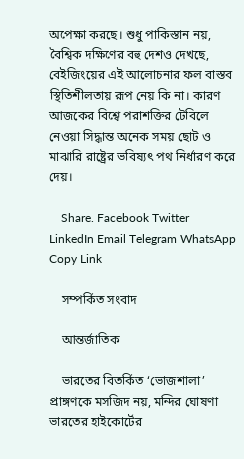অপেক্ষা করছে। শুধু পাকিস্তান নয়, বৈশ্বিক দক্ষিণের বহু দেশও দেখছে, বেইজিংয়ের এই আলোচনার ফল বাস্তব স্থিতিশীলতায় রূপ নেয় কি না। কারণ আজকের বিশ্বে পরাশক্তির টেবিলে নেওয়া সিদ্ধান্ত অনেক সময় ছোট ও মাঝারি রাষ্ট্রের ভবিষ্যৎ পথ নির্ধারণ করে দেয়।

    Share. Facebook Twitter LinkedIn Email Telegram WhatsApp Copy Link

    সম্পর্কিত সংবাদ

    আন্তর্জাতিক

    ভারতের বিতর্কিত ‘ভোজশালা’ প্রাঙ্গণকে মসজিদ নয়, মন্দির ঘোষণা ভারতের হাইকোর্টের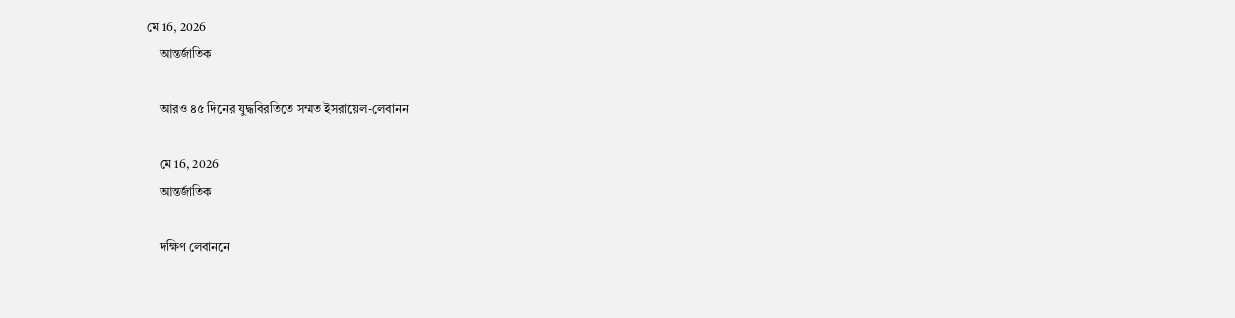মে 16, 2026
    আন্তর্জাতিক

    আরও ৪৫ দিনের যুদ্ধবিরতিতে সম্মত ইসরায়েল-লেবানন

    মে 16, 2026
    আন্তর্জাতিক

    দক্ষিণ লেবাননে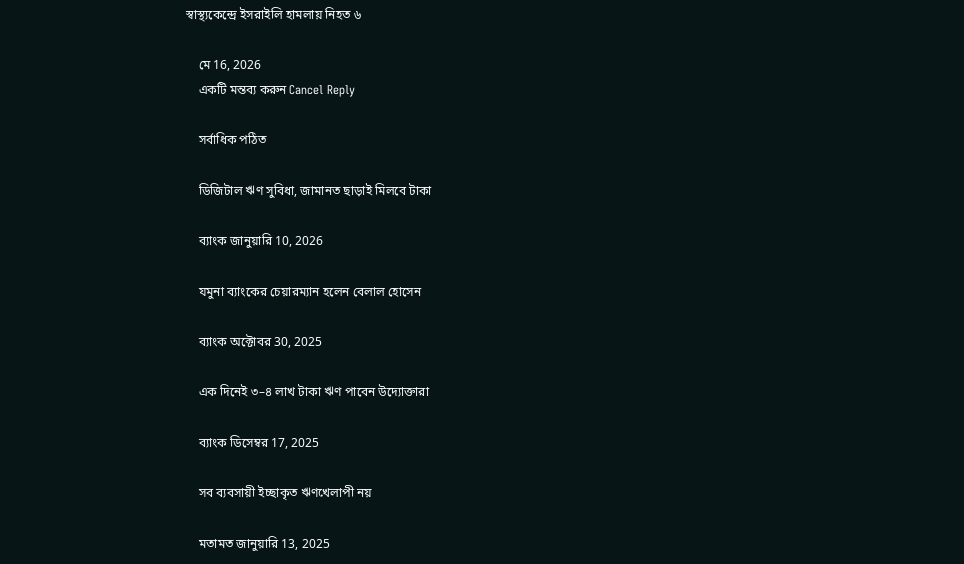স্বাস্থ্যকেন্দ্রে ইসরাইলি হামলায় নিহত ৬

    মে 16, 2026
    একটি মন্তব্য করুন Cancel Reply

    সর্বাধিক পঠিত

    ডিজিটাল ঋণ সুবিধা, জামানত ছাড়াই মিলবে টাকা

    ব্যাংক জানুয়ারি 10, 2026

    যমুনা ব্যাংকের চেয়ারম্যান হলেন বেলাল হোসেন

    ব্যাংক অক্টোবর 30, 2025

    এক দিনেই ৩–৪ লাখ টাকা ঋণ পাবেন উদ্যোক্তারা

    ব্যাংক ডিসেম্বর 17, 2025

    সব ব্যবসায়ী ইচ্ছাকৃত ঋণখেলাপী নয়

    মতামত জানুয়ারি 13, 2025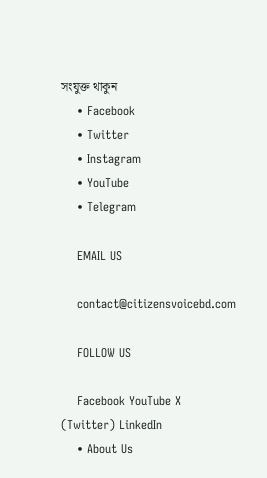সংযুক্ত থাকুন
    • Facebook
    • Twitter
    • Instagram
    • YouTube
    • Telegram

    EMAIL US

    contact@citizensvoicebd.com

    FOLLOW US

    Facebook YouTube X (Twitter) LinkedIn
    • About Us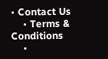• Contact Us
    • Terms & Conditions
    •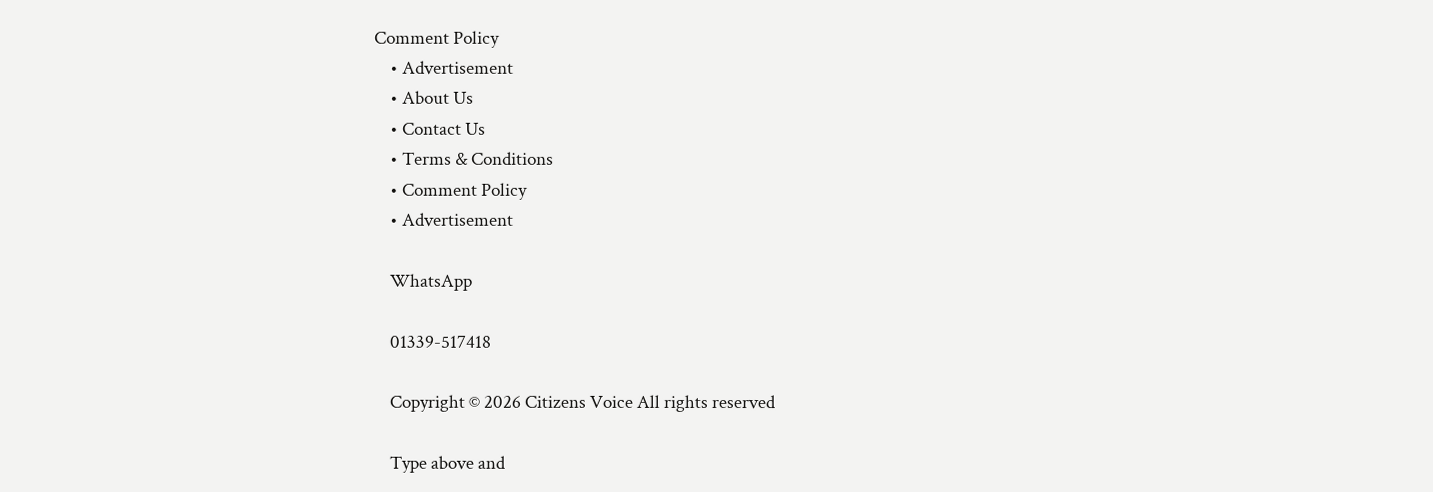Comment Policy
    • Advertisement
    • About Us
    • Contact Us
    • Terms & Conditions
    • Comment Policy
    • Advertisement

    WhatsApp

    01339-517418

    Copyright © 2026 Citizens Voice All rights reserved

    Type above and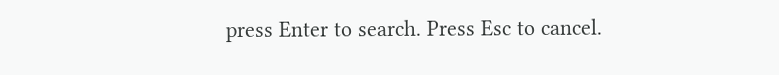press Enter to search. Press Esc to cancel.